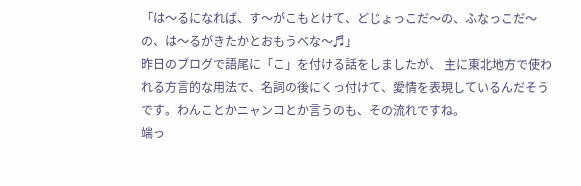「は〜るになれば、す〜がこもとけて、どじょっこだ〜の、ふなっこだ〜の、は〜るがきたかとおもうべな〜♬」
昨日のブログで語尾に「こ」を付ける話をしましたが、 主に東北地方で使われる方言的な用法で、名詞の後にくっ付けて、愛情を表現しているんだそうです。わんことかニャンコとか言うのも、その流れですね。
端っ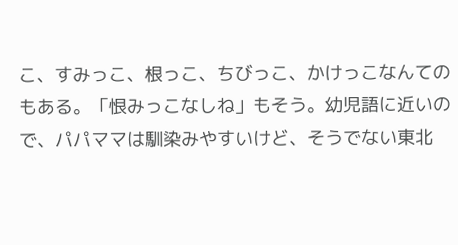こ、すみっこ、根っこ、ちびっこ、かけっこなんてのもある。「恨みっこなしね」もそう。幼児語に近いので、パパママは馴染みやすいけど、そうでない東北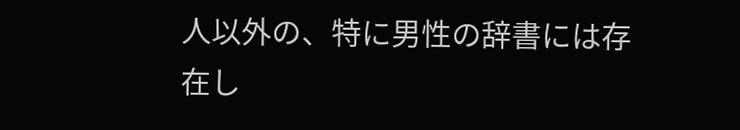人以外の、特に男性の辞書には存在し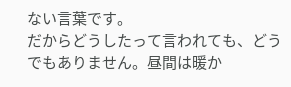ない言葉です。
だからどうしたって言われても、どうでもありません。昼間は暖か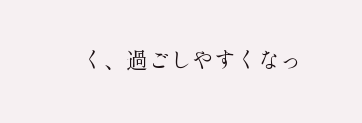く、過ごしやすくなっ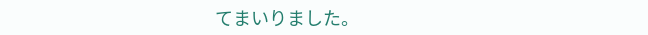てまいりました。